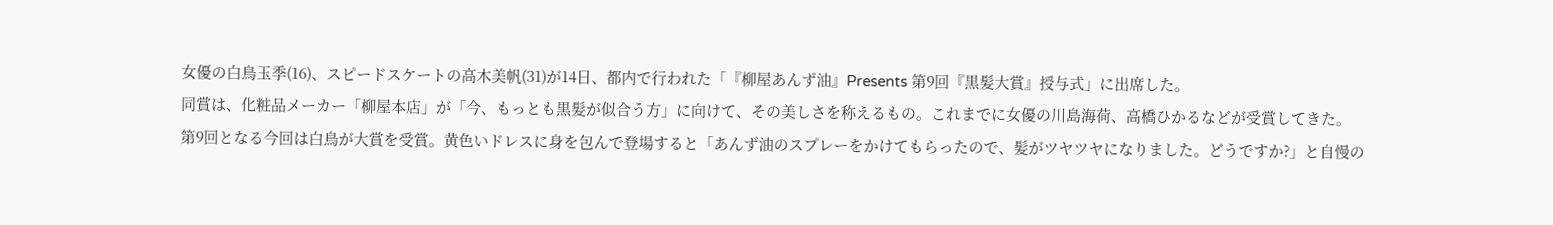女優の白鳥玉季(16)、スピードスケートの高木美帆(31)が14日、都内で行われた「『柳屋あんず油』Presents 第9回『黒髪大賞』授与式」に出席した。
同賞は、化粧品メーカー「柳屋本店」が「今、もっとも黒髪が似合う方」に向けて、その美しさを称えるもの。これまでに女優の川島海荷、高橋ひかるなどが受賞してきた。
第9回となる今回は白鳥が大賞を受賞。黄色いドレスに身を包んで登場すると「あんず油のスプレーをかけてもらったので、髪がツヤツヤになりました。どうですか?」と自慢の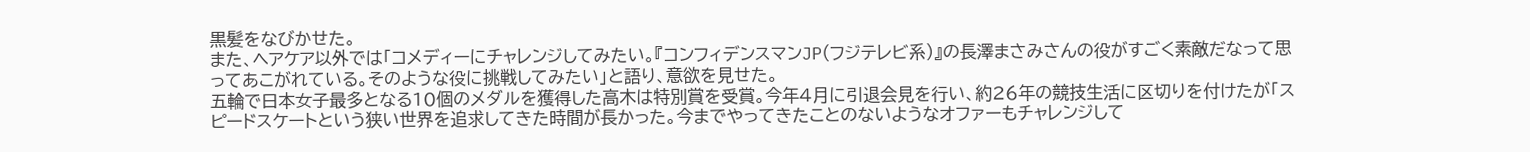黒髪をなびかせた。
また、ヘアケア以外では「コメディーにチャレンジしてみたい。『コンフィデンスマンJP(フジテレビ系)』の長澤まさみさんの役がすごく素敵だなって思ってあこがれている。そのような役に挑戦してみたい」と語り、意欲を見せた。
五輪で日本女子最多となる10個のメダルを獲得した高木は特別賞を受賞。今年4月に引退会見を行い、約26年の競技生活に区切りを付けたが「スピードスケートという狭い世界を追求してきた時間が長かった。今までやってきたことのないようなオファーもチャレンジして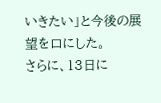いきたい」と今後の展望を口にした。
さらに、13日に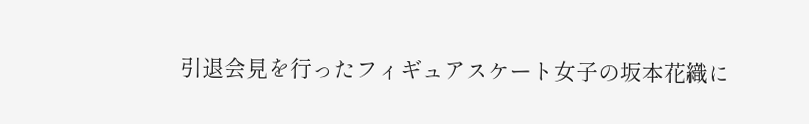引退会見を行ったフィギュアスケート女子の坂本花織に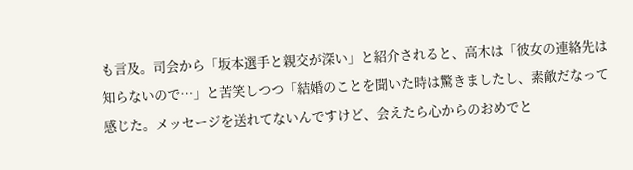も言及。司会から「坂本選手と親交が深い」と紹介されると、高木は「彼女の連絡先は知らないので…」と苦笑しつつ「結婚のことを聞いた時は驚きましたし、素敵だなって感じた。メッセージを送れてないんですけど、会えたら心からのおめでと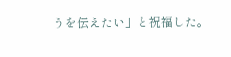うを伝えたい」と祝福した。